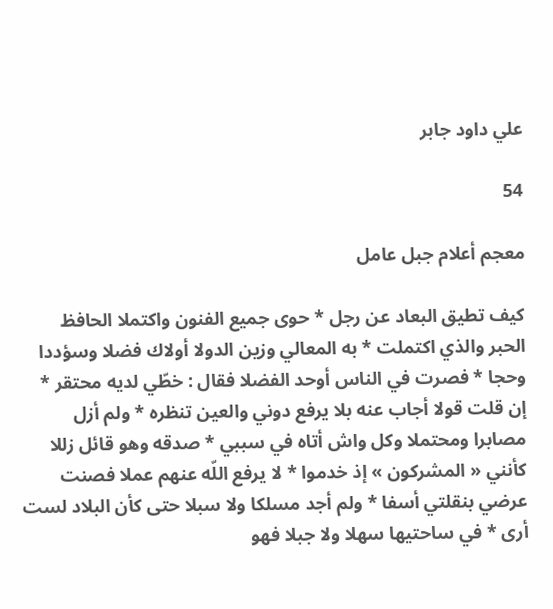علي داود جابر

54

معجم أعلام جبل عامل

كيف تطيق البعاد عن رجل * حوى جميع الفنون واكتملا الحافظ الحبر والذي اكتملت * به المعالي وزين الدولا أولاك فضلا وسؤددا وحجا * فصرت في الناس أوحد الفضلا فقال : خطّي لديه محتقر * إن قلت قولا أجاب عنه بلا يرفع دوني والعين تنظره * ولم أزل مصابرا ومحتملا وكل واش أتاه في سببي * صدقه وهو قائل زللا كأنني « المشركون » إذ خدموا * لا يرفع اللّه عنهم عملا فصنت عرضي بنقلتي أسفا * ولم أجد مسلكا ولا سبلا حتى كأن البلاد لست أرى * في ساحتيها سهلا ولا جبلا فهو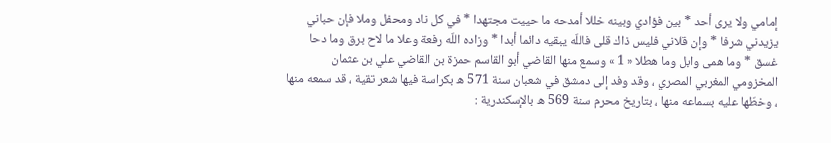إمامي ولا يرى أحد * بين فؤادي وبينه خللا أمدحه ما حييت مجتهدا * في كل ناد ومحفل وملا فإن حباني يزيدني شرفا * وإن قلاني فليس ذاك قلى فاللّه يبقيه دائما أبدا * وزاده اللّه رفعة وعلا ما لاح برق وما دحا غسق * وما همى وابل وما هطلا « 1 » وسمع منها القاضي أبو القاسم حمزة بن القاضي علي بن عثمان المخزومي المغربي المصري ، وقد وفد إلى دمشق في شعبان سنة 571 ه بكراسة فيها شعر تقية ، قد سمعه منها ، وخطّها عليه بسماعه منها ، بتاريخ محرم سنة 569 ه بالإسكندرية :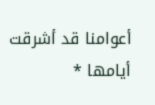أعوامنا قد أشرقت أيامها *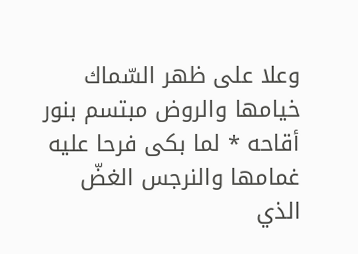وعلا على ظهر السّماك خيامها والروض مبتسم بنور أقاحه * لما بكى فرحا عليه غمامها والنرجس الغضّ الذي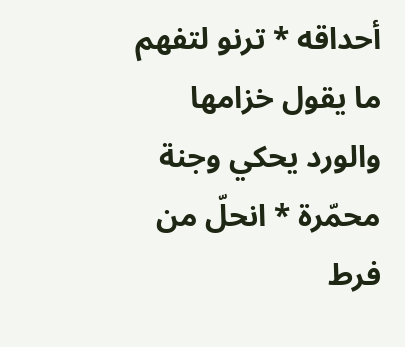أحداقه * ترنو لتفهم ما يقول خزامها والورد يحكي وجنة محمّرة * انحلّ من فرط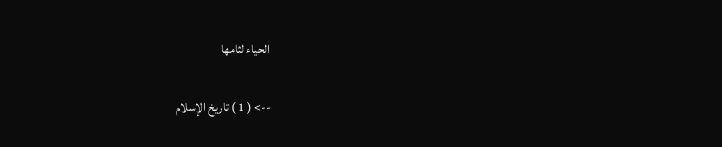الحياء لثامها

--> ( 1 ) تاريخ الإسلام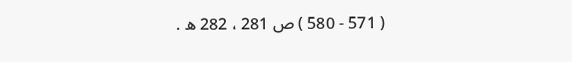( 571 - 580 ) ص 281 ، 282 ه .